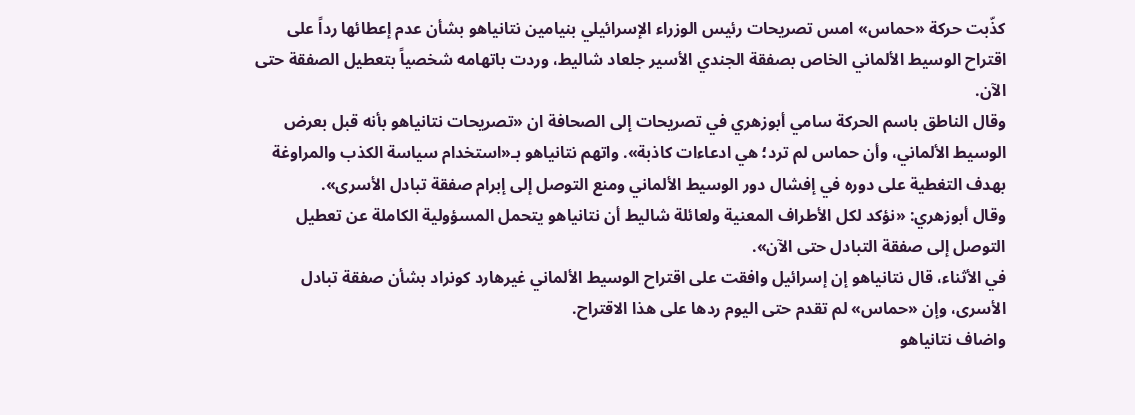كذّبت حركة «حماس» امس تصريحات رئيس الوزراء الإسرائيلي بنيامين نتانياهو بشأن عدم إعطائها رداً على اقتراح الوسيط الألماني الخاص بصفقة الجندي الأسير جلعاد شاليط، وردت باتهامه شخصياً بتعطيل الصفقة حتى الآن.
وقال الناطق باسم الحركة سامي أبوزهري في تصريحات إلى الصحافة ان «تصريحات نتانياهو بأنه قبل بعرض الوسيط الألماني، وأن حماس لم ترد؛ هي ادعاءات كاذبة». واتهم نتانياهو بـ«استخدام سياسة الكذب والمراوغة بهدف التغطية على دوره في إفشال دور الوسيط الألماني ومنع التوصل إلى إبرام صفقة تبادل الأسرى».
وقال أبوزهري: «نؤكد لكل الأطراف المعنية ولعائلة شاليط أن نتانياهو يتحمل المسؤولية الكاملة عن تعطيل التوصل إلى صفقة التبادل حتى الآن».
في الأثناء، قال نتانياهو إن إسرائيل وافقت على اقتراح الوسيط الألماني غيرهارد كونراد بشأن صفقة تبادل الأسرى، وإن «حماس» لم تقدم حتى اليوم ردها على هذا الاقتراح.
واضاف نتانياهو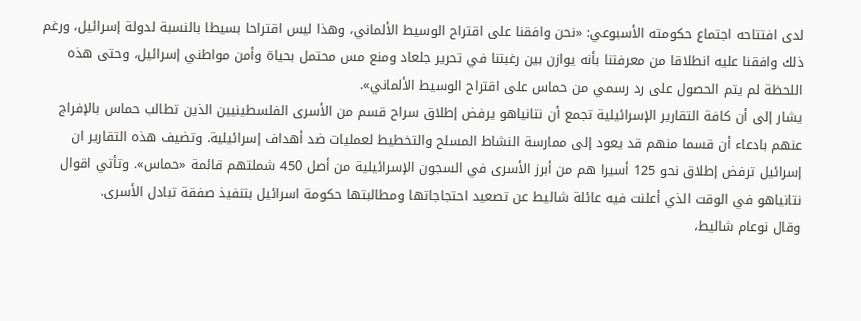لدى افتتاحه اجتماع حكومته الأسبوعي: «نحن وافقنا على اقتراح الوسيط الألماني، وهذا ليس اقتراحا بسيطا بالنسبة لدولة إسرائيل، ورغم ذلك وافقنا عليه انطلاقا من معرفتنا بأنه يوازن بين رغبتنا في تحرير جلعاد ومنع مس محتمل بحياة وأمن مواطني إسرائيل، وحتى هذه اللحظة لم يتم الحصول على رد رسمي من حماس على اقتراح الوسيط الألماني».
يشار إلى أن كافة التقارير الإسرائيلية تجمع أن نتانياهو يرفض إطلاق سراح قسم من الأسرى الفلسطينيين الذين تطالب حماس بالإفراج عنهم بادعاء أن قسما منهم قد يعود إلى ممارسة النشاط المسلح والتخطيط لعمليات ضد أهداف إسرائيلية. وتضيف هذه التقارير ان إسرائيل ترفض إطلاق نحو 125 أسيرا هم من أبرز الأسرى في السجون الإسرائيلية من أصل 450 شملتهم قائمة «حماس». وتأتي اقوال نتانياهو في الوقت الذي أعلنت فيه عائلة شاليط عن تصعيد احتجاجاتها ومطالبتها حكومة اسرائيل بتنفيذ صفقة تبادل الأسرى.
وقال نوعام شاليط،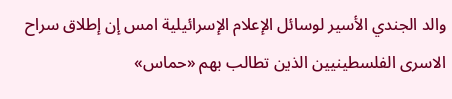والد الجندي الأسير لوسائل الإعلام الإسرائيلية امس إن إطلاق سراح الاسرى الفلسطينيين الذين تطالب بهم «حماس»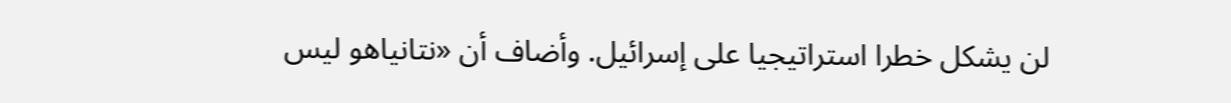لن يشكل خطرا استراتيجيا على إسرائيل. وأضاف أن «نتانياهو ليس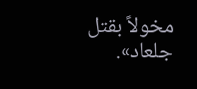مخولاً بقتل جلعاد».